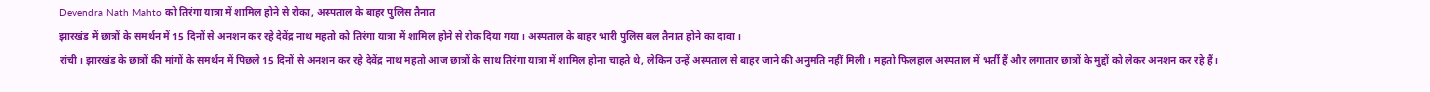Devendra Nath Mahto को तिरंगा यात्रा में शामिल होने से रोका, अस्पताल के बाहर पुलिस तैनात
झारखंड में छात्रों के समर्थन में 15 दिनों से अनशन कर रहे देवेंद्र नाथ महतो को तिरंगा यात्रा में शामिल होने से रोक दिया गया। अस्पताल के बाहर भारी पुलिस बल तैनात होने का दावा।
रांची। झारखंड के छात्रों की मांगों के समर्थन में पिछले 15 दिनों से अनशन कर रहे देवेंद्र नाथ महतो आज छात्रों के साथ तिरंगा यात्रा में शामिल होना चाहते थे, लेकिन उन्हें अस्पताल से बाहर जाने की अनुमति नहीं मिली। महतो फिलहाल अस्पताल में भर्ती हैं और लगातार छात्रों के मुद्दों को लेकर अनशन कर रहे हैं।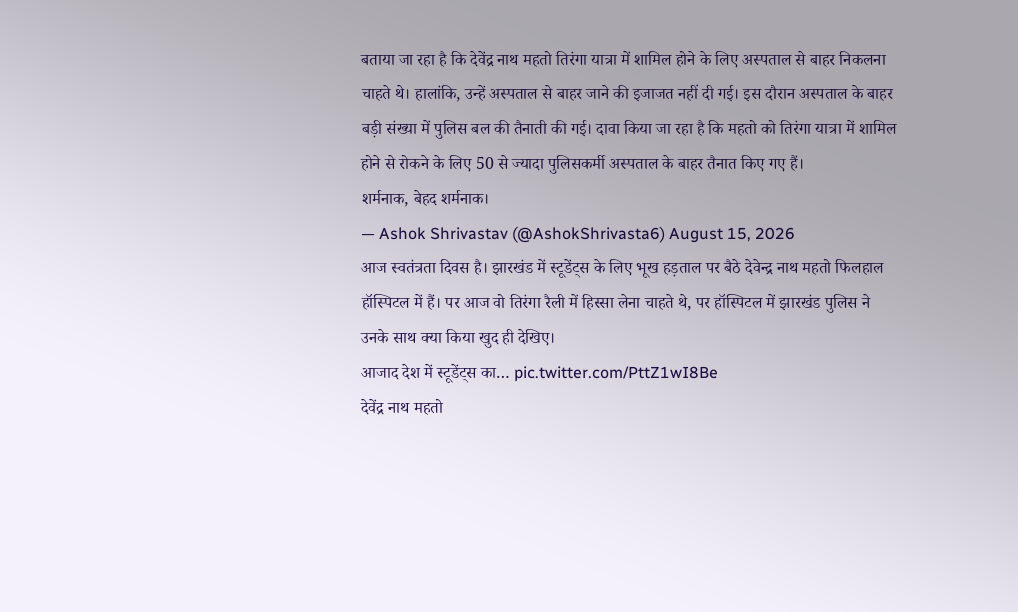बताया जा रहा है कि देवेंद्र नाथ महतो तिरंगा यात्रा में शामिल होने के लिए अस्पताल से बाहर निकलना चाहते थे। हालांकि, उन्हें अस्पताल से बाहर जाने की इजाजत नहीं दी गई। इस दौरान अस्पताल के बाहर बड़ी संख्या में पुलिस बल की तैनाती की गई। दावा किया जा रहा है कि महतो को तिरंगा यात्रा में शामिल होने से रोकने के लिए 50 से ज्यादा पुलिसकर्मी अस्पताल के बाहर तैनात किए गए हैं।
शर्मनाक, बेहद शर्मनाक।
— Ashok Shrivastav (@AshokShrivasta6) August 15, 2026
आज स्वतंत्रता दिवस है। झारखंड में स्टूडेंट्स के लिए भूख हड़ताल पर बैठे देवेन्द्र नाथ महतो फिलहाल हॉस्पिटल में हैं। पर आज वो तिरंगा रैली में हिस्सा लेना चाहते थे, पर हॉस्पिटल में झारखंड पुलिस ने उनके साथ क्या किया खुद ही देखिए।
आजाद देश में स्टूडेंट्स का… pic.twitter.com/PttZ1wI8Be
देवेंद्र नाथ महतो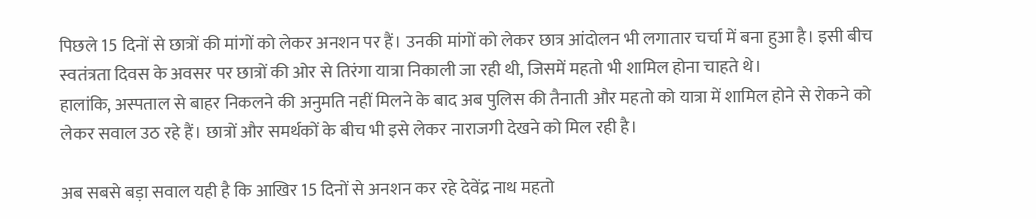पिछले 15 दिनों से छात्रों की मांगों को लेकर अनशन पर हैं। उनकी मांगों को लेकर छात्र आंदोलन भी लगातार चर्चा में बना हुआ है। इसी बीच स्वतंत्रता दिवस के अवसर पर छात्रों की ओर से तिरंगा यात्रा निकाली जा रही थी, जिसमें महतो भी शामिल होना चाहते थे।
हालांकि, अस्पताल से बाहर निकलने की अनुमति नहीं मिलने के बाद अब पुलिस की तैनाती और महतो को यात्रा में शामिल होने से रोकने को लेकर सवाल उठ रहे हैं। छात्रों और समर्थकों के बीच भी इसे लेकर नाराजगी देखने को मिल रही है।

अब सबसे बड़ा सवाल यही है कि आखिर 15 दिनों से अनशन कर रहे देवेंद्र नाथ महतो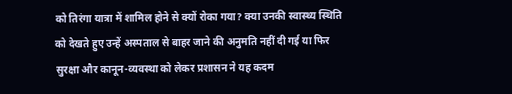को तिरंगा यात्रा में शामिल होने से क्यों रोका गया? क्या उनकी स्वास्थ्य स्थिति को देखते हुए उन्हें अस्पताल से बाहर जाने की अनुमति नहीं दी गई या फिर सुरक्षा और कानून-व्यवस्था को लेकर प्रशासन ने यह कदम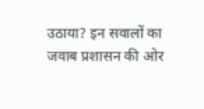उठाया? इन सवालों का जवाब प्रशासन की ओर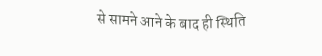से सामने आने के बाद ही स्थिति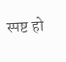स्पष्ट हो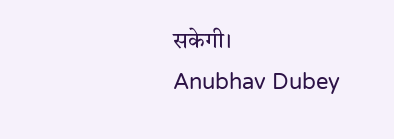सकेगी।
Anubhav Dubey